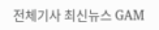전체기사 최신뉴스 GAM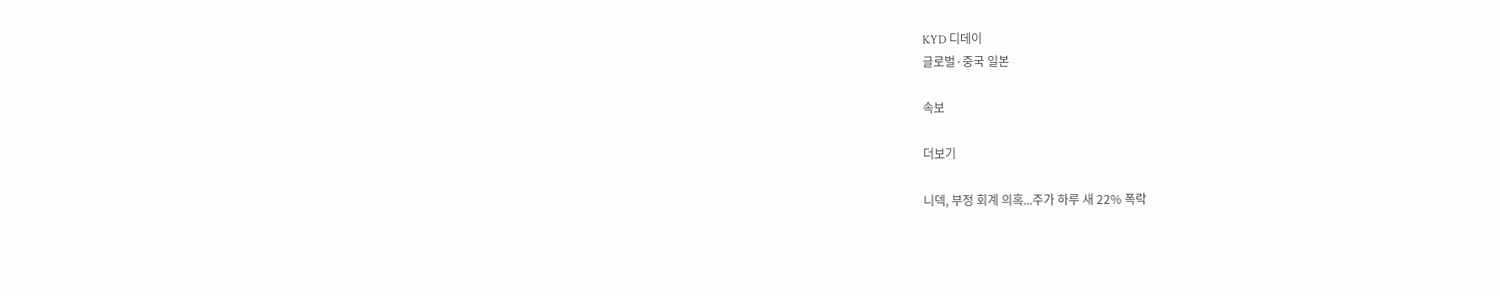KYD 디데이
글로벌·중국 일본

속보

더보기

니덱, 부정 회계 의혹...주가 하루 새 22% 폭락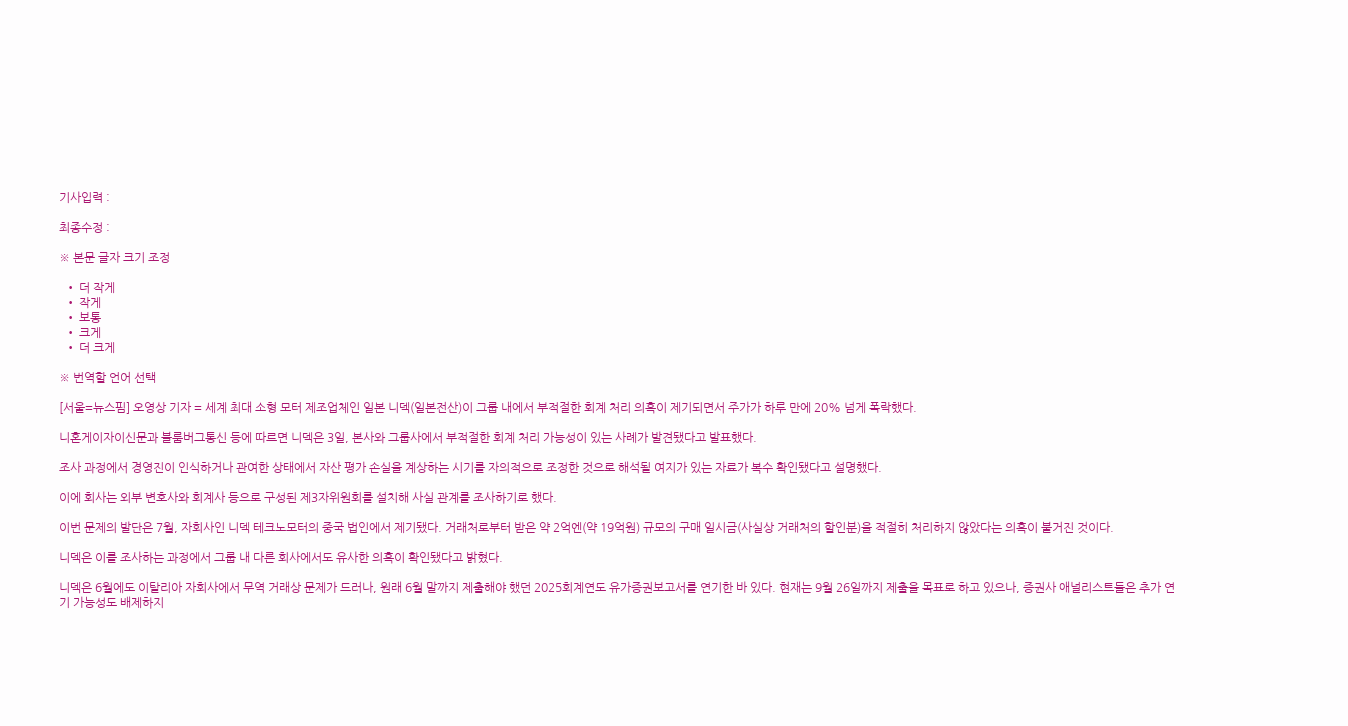기사입력 :

최종수정 :

※ 본문 글자 크기 조정

  • 더 작게
  • 작게
  • 보통
  • 크게
  • 더 크게

※ 번역할 언어 선택

[서울=뉴스핌] 오영상 기자 = 세계 최대 소형 모터 제조업체인 일본 니덱(일본전산)이 그룹 내에서 부적절한 회계 처리 의혹이 제기되면서 주가가 하루 만에 20% 넘게 폭락했다.

니혼게이자이신문과 블룸버그통신 등에 따르면 니덱은 3일, 본사와 그룹사에서 부적절한 회계 처리 가능성이 있는 사례가 발견됐다고 발표했다.

조사 과정에서 경영진이 인식하거나 관여한 상태에서 자산 평가 손실을 계상하는 시기를 자의적으로 조정한 것으로 해석될 여지가 있는 자료가 복수 확인됐다고 설명했다.

이에 회사는 외부 변호사와 회계사 등으로 구성된 제3자위원회를 설치해 사실 관계를 조사하기로 했다.

이번 문제의 발단은 7월, 자회사인 니덱 테크노모터의 중국 법인에서 제기됐다. 거래처로부터 받은 약 2억엔(약 19억원) 규모의 구매 일시금(사실상 거래처의 할인분)을 적절히 처리하지 않았다는 의혹이 불거진 것이다.

니덱은 이를 조사하는 과정에서 그룹 내 다른 회사에서도 유사한 의혹이 확인됐다고 밝혔다.

니덱은 6월에도 이탈리아 자회사에서 무역 거래상 문제가 드러나, 원래 6월 말까지 제출해야 했던 2025회계연도 유가증권보고서를 연기한 바 있다. 현재는 9월 26일까지 제출을 목표로 하고 있으나, 증권사 애널리스트들은 추가 연기 가능성도 배제하지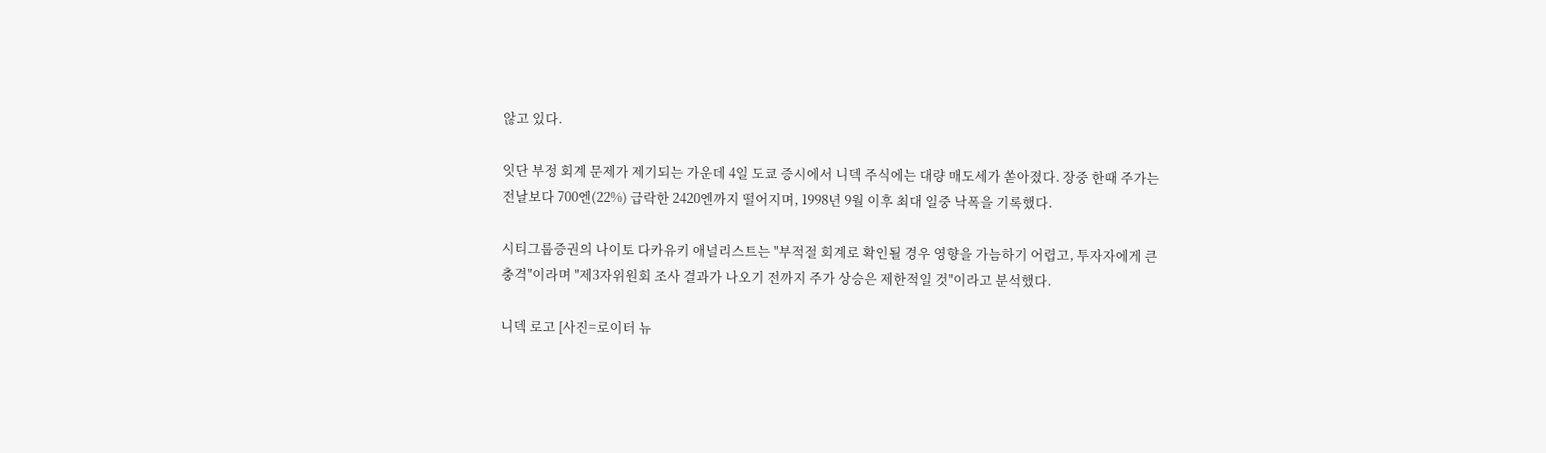않고 있다.

잇단 부정 회계 문제가 제기되는 가운데 4일 도쿄 증시에서 니덱 주식에는 대량 매도세가 쏟아졌다. 장중 한때 주가는 전날보다 700엔(22%) 급락한 2420엔까지 떨어지며, 1998년 9월 이후 최대 일중 낙폭을 기록했다.

시티그룹증권의 나이토 다카유키 애널리스트는 "부적절 회계로 확인될 경우 영향을 가늠하기 어렵고, 투자자에게 큰 충격"이라며 "제3자위원회 조사 결과가 나오기 전까지 주가 상승은 제한적일 것"이라고 분석했다.

니덱 로고 [사진=로이터 뉴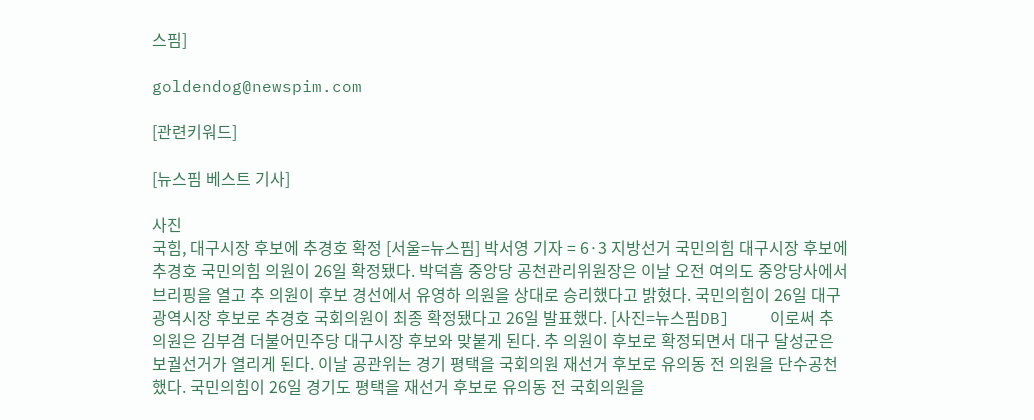스핌]

goldendog@newspim.com

[관련키워드]

[뉴스핌 베스트 기사]

사진
국힘, 대구시장 후보에 추경호 확정 [서울=뉴스핌] 박서영 기자 = 6·3 지방선거 국민의힘 대구시장 후보에 추경호 국민의힘 의원이 26일 확정됐다. 박덕흠 중앙당 공천관리위원장은 이날 오전 여의도 중앙당사에서 브리핑을 열고 추 의원이 후보 경선에서 유영하 의원을 상대로 승리했다고 밝혔다. 국민의힘이 26일 대구광역시장 후보로 추경호 국회의원이 최종 확정됐다고 26일 발표했다. [사진=뉴스핌DB]    이로써 추 의원은 김부겸 더불어민주당 대구시장 후보와 맞붙게 된다. 추 의원이 후보로 확정되면서 대구 달성군은 보궐선거가 열리게 된다. 이날 공관위는 경기 평택을 국회의원 재선거 후보로 유의동 전 의원을 단수공천했다. 국민의힘이 26일 경기도 평택을 재선거 후보로 유의동 전 국회의원을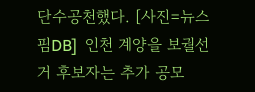단수공천했다. [사진=뉴스핌DB]  인천 계양을 보궐선거 후보자는 추가 공모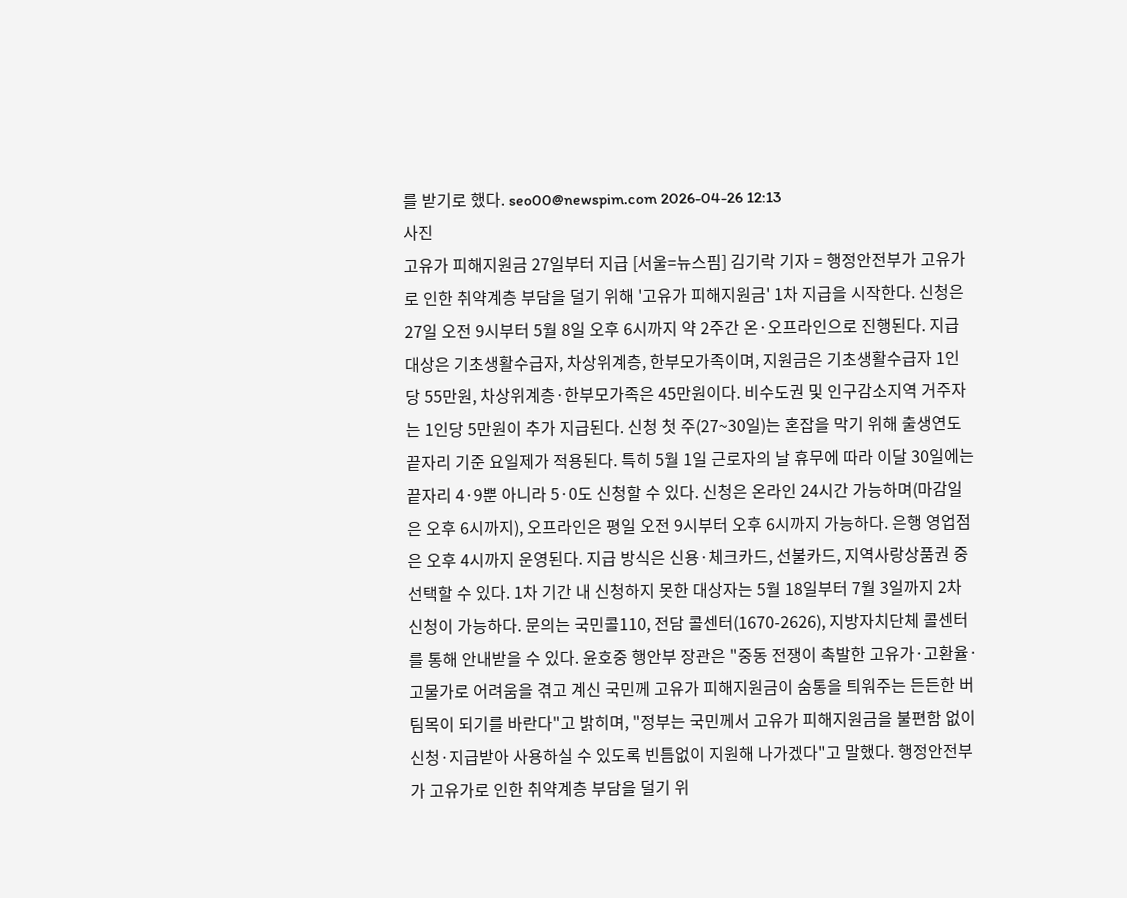를 받기로 했다. seo00@newspim.com 2026-04-26 12:13
사진
고유가 피해지원금 27일부터 지급 [서울=뉴스핌] 김기락 기자 = 행정안전부가 고유가로 인한 취약계층 부담을 덜기 위해 '고유가 피해지원금' 1차 지급을 시작한다. 신청은 27일 오전 9시부터 5월 8일 오후 6시까지 약 2주간 온·오프라인으로 진행된다. 지급 대상은 기초생활수급자, 차상위계층, 한부모가족이며, 지원금은 기초생활수급자 1인당 55만원, 차상위계층·한부모가족은 45만원이다. 비수도권 및 인구감소지역 거주자는 1인당 5만원이 추가 지급된다. 신청 첫 주(27~30일)는 혼잡을 막기 위해 출생연도 끝자리 기준 요일제가 적용된다. 특히 5월 1일 근로자의 날 휴무에 따라 이달 30일에는 끝자리 4·9뿐 아니라 5·0도 신청할 수 있다. 신청은 온라인 24시간 가능하며(마감일은 오후 6시까지), 오프라인은 평일 오전 9시부터 오후 6시까지 가능하다. 은행 영업점은 오후 4시까지 운영된다. 지급 방식은 신용·체크카드, 선불카드, 지역사랑상품권 중 선택할 수 있다. 1차 기간 내 신청하지 못한 대상자는 5월 18일부터 7월 3일까지 2차 신청이 가능하다. 문의는 국민콜110, 전담 콜센터(1670-2626), 지방자치단체 콜센터를 통해 안내받을 수 있다. 윤호중 행안부 장관은 "중동 전쟁이 촉발한 고유가·고환율·고물가로 어려움을 겪고 계신 국민께 고유가 피해지원금이 숨통을 틔워주는 든든한 버팀목이 되기를 바란다"고 밝히며, "정부는 국민께서 고유가 피해지원금을 불편함 없이 신청·지급받아 사용하실 수 있도록 빈틈없이 지원해 나가겠다"고 말했다. 행정안전부가 고유가로 인한 취약계층 부담을 덜기 위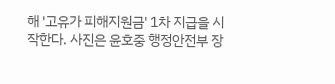해 '고유가 피해지원금' 1차 지급을 시작한다. 사진은 윤호중 행정안전부 장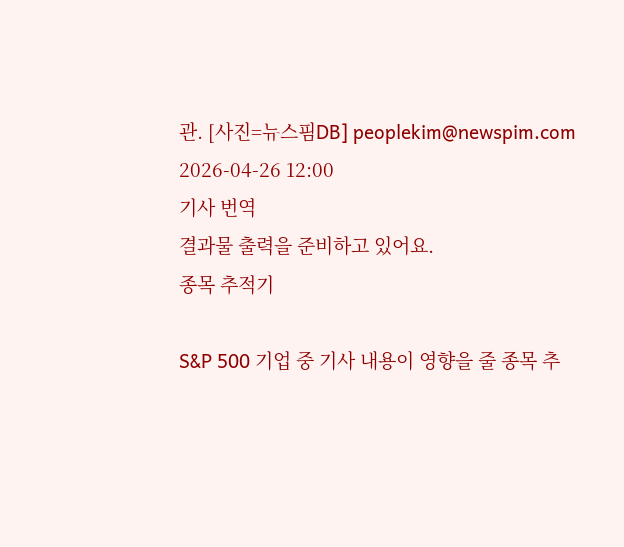관. [사진=뉴스핌DB] peoplekim@newspim.com 2026-04-26 12:00
기사 번역
결과물 출력을 준비하고 있어요.
종목 추적기

S&P 500 기업 중 기사 내용이 영향을 줄 종목 추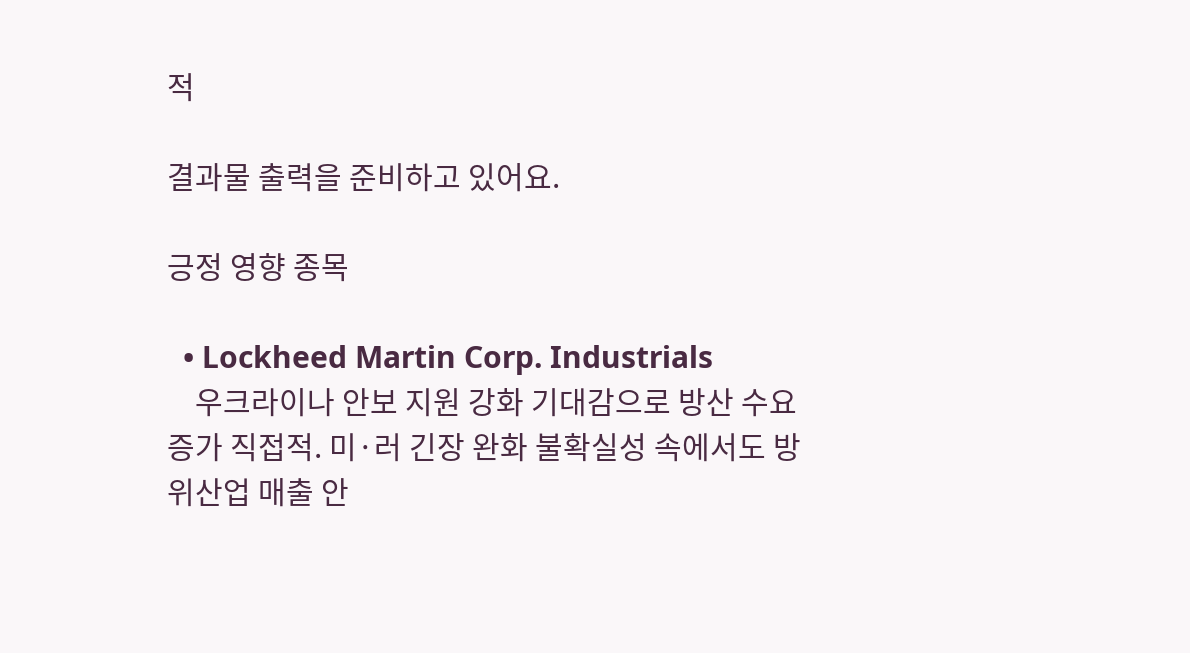적

결과물 출력을 준비하고 있어요.

긍정 영향 종목

  • Lockheed Martin Corp. Industrials
    우크라이나 안보 지원 강화 기대감으로 방산 수요 증가 직접적. 미·러 긴장 완화 불확실성 속에서도 방위산업 매출 안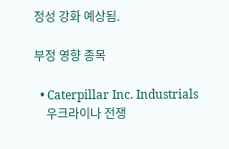정성 강화 예상됨.

부정 영향 종목

  • Caterpillar Inc. Industrials
    우크라이나 전쟁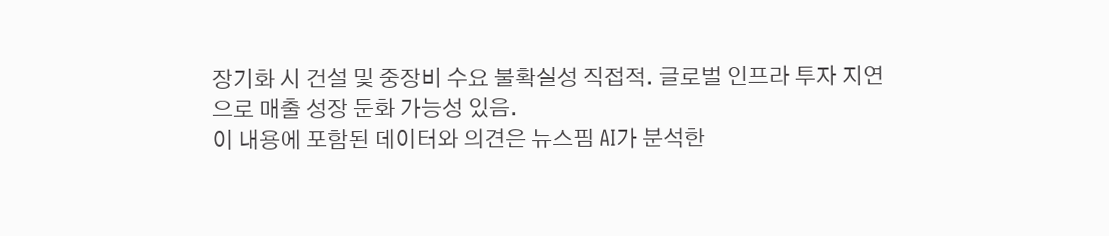장기화 시 건설 및 중장비 수요 불확실성 직접적. 글로벌 인프라 투자 지연으로 매출 성장 둔화 가능성 있음.
이 내용에 포함된 데이터와 의견은 뉴스핌 AI가 분석한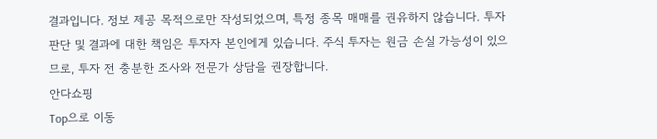결과입니다. 정보 제공 목적으로만 작성되었으며, 특정 종목 매매를 권유하지 않습니다. 투자 판단 및 결과에 대한 책임은 투자자 본인에게 있습니다. 주식 투자는 원금 손실 가능성이 있으므로, 투자 전 충분한 조사와 전문가 상담을 권장합니다.
안다쇼핑
Top으로 이동